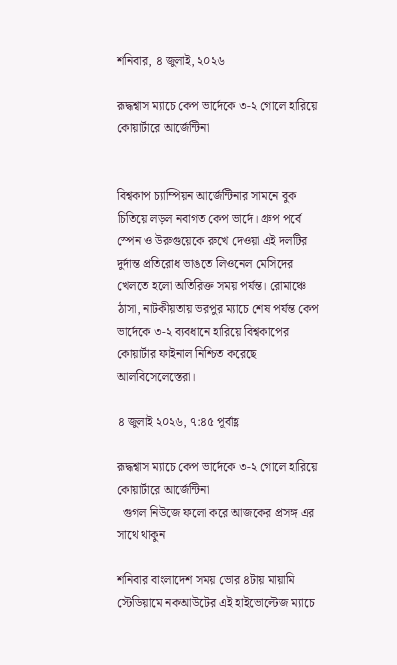শনিবার, ৪ জুলাই, ২০২৬

রূদ্ধশ্বাস ম্যাচে কেপ ভার্দেকে ৩-২ গোলে হারিয়ে কোয়ার্টারে আর্জেন্টিনা


বিশ্বকাপ চ্যাম্পিয়ন আর্জেন্টিনার সামনে বুক চিতিয়ে লড়ল নবাগত কেপ ভার্দে। গ্রুপ পর্বে স্পেন ও উরুগুয়েকে রুখে দেওয়া এই দলটির দুর্দান্ত প্রতিরোধ ভাঙতে লিওনেল মেসিদের খেলতে হলো অতিরিক্ত সময় পর্যন্ত। রোমাঞ্চে ঠাসা, নাটকীয়তায় ভরপুর ম্যাচে শেষ পর্যন্ত কেপ ভার্দেকে ৩-২ ব্যবধানে হারিয়ে বিশ্বকাপের কোয়ার্টার ফাইনাল নিশ্চিত করেছে আলবিসেলেস্তেরা।

৪ জুলাই ২০২৬, ৭:৪৫ পূর্বাহ্ণ

রূদ্ধশ্বাস ম্যাচে কেপ ভার্দেকে ৩-২ গোলে হারিয়ে কোয়ার্টারে আর্জেন্টিনা
  গুগল নিউজে ফলো করে আজকের প্রসঙ্গ এর সাথে থাকুন

শনিবার বাংলাদেশ সময় ভোর ৪টায় মায়ামি স্টেডিয়ামে নকআউটের এই হাইভোল্টেজ ম্যাচে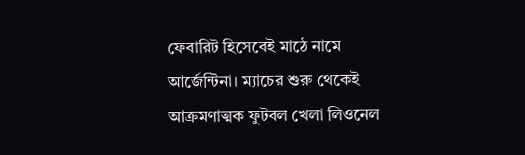ফেবারিট হিসেবেই মাঠে নামে আর্জেন্টিনা। ম্যাচের শুরু থেকেই আক্রমণাত্মক ফুটবল খেলা লিওনেল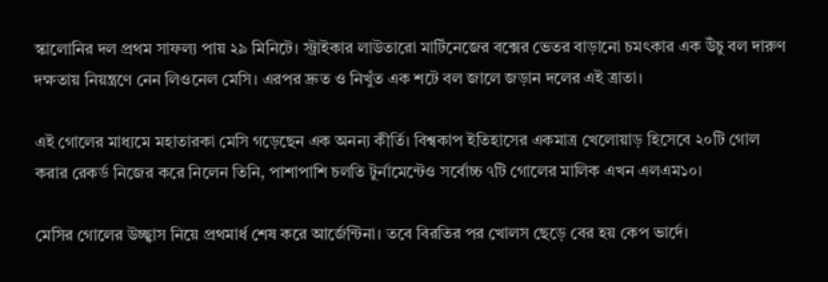স্কালোনির দল প্রথম সাফল্য পায় ২৯ মিনিটে। স্ট্রাইকার লাউতারো মার্টিনেজের বক্সের ভেতর বাড়ানো চমৎকার এক উঁচু বল দারুণ দক্ষতায় নিয়ন্ত্রণে নেন লিওনেল মেসি। এরপর দ্রুত ও নিখুঁত এক শটে বল জালে জড়ান দলের এই ত্রাতা।

এই গোলের মাধ্যমে মহাতারকা মেসি গড়েছেন এক অনন্য কীর্তি। বিশ্বকাপ ইতিহাসের একমাত্র খেলোয়াড় হিসেবে ২০টি গোল করার রেকর্ড নিজের করে নিলেন তিনি, পাশাপাশি চলতি টুর্নামেন্টেও সর্বোচ্চ ৭টি গোলের মালিক এখন এলএম১০।

মেসির গোলের উচ্ছ্বাস নিয়ে প্রথমার্ধ শেষ করে আর্জেন্টিনা। তবে বিরতির পর খোলস ছেড়ে বের হয় কেপ ভার্দে।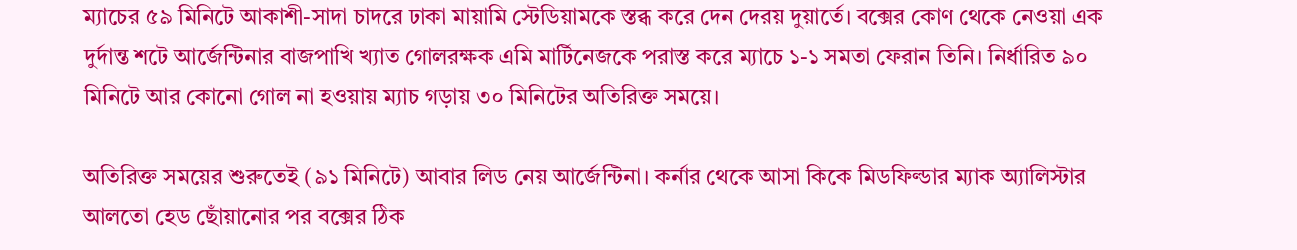ম্যাচের ৫৯ মিনিটে আকাশী-সাদা চাদরে ঢাকা মায়ামি স্টেডিয়ামকে স্তব্ধ করে দেন দেরয় দুয়ার্তে। বক্সের কোণ থেকে নেওয়া এক দুর্দান্ত শটে আর্জেন্টিনার বাজপাখি খ্যাত গোলরক্ষক এমি মার্টিনেজকে পরাস্ত করে ম্যাচে ১-১ সমতা ফেরান তিনি। নির্ধারিত ৯০ মিনিটে আর কোনো গোল না হওয়ায় ম্যাচ গড়ায় ৩০ মিনিটের অতিরিক্ত সময়ে।

অতিরিক্ত সময়ের শুরুতেই (৯১ মিনিটে) আবার লিড নেয় আর্জেন্টিনা। কর্নার থেকে আসা কিকে মিডফিল্ডার ম্যাক অ্যালিস্টার আলতো হেড ছোঁয়ানোর পর বক্সের ঠিক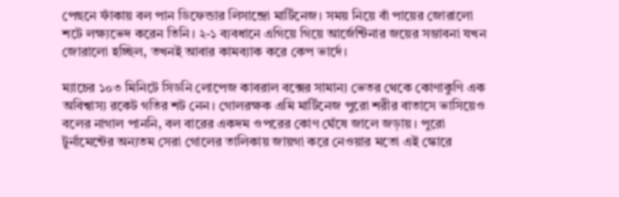পেছনে ফাঁকায় বল পান ডিফেন্ডার লিসান্দ্রো মার্টিনেজ। সময় নিয়ে বাঁ পায়ের জোরালো শটে লক্ষ্যভেদ করেন তিনি। ২-১ ব্যবধানে এগিয়ে গিয়ে আর্জেন্টিনার জয়ের সম্ভাবনা যখন জোরালো হচ্ছিল, তখনই আবার কামব্যাক করে কেপ ভার্দে।

ম্যাচের ১০৩ মিনিটে সিডনি লোপেজ কাবরাল বক্সের সামান্য ভেতর থেকে কোণাকুণি এক অবিশ্বাস্য রকেট গতির শট নেন। গোলরক্ষক এমি মার্টিনেজ পুরো শরীর বাতাসে ভাসিয়েও বলের নাগাল পাননি, বল বারের একদম ওপরের কোণ ঘেঁষে জালে জড়ায়। পুরো টুর্নামেন্টের অন্যতম সেরা গোলের তালিকায় জায়গা করে নেওয়ার মতো এই স্কোরে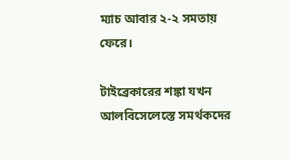ম্যাচ আবার ২-২ সমতায় ফেরে।

টাইব্রেকারের শঙ্কা যখন আলবিসেলেস্তে সমর্থকদের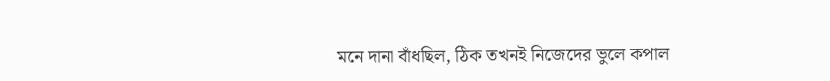মনে দানা বাঁধছিল, ঠিক তখনই নিজেদের ভুলে কপাল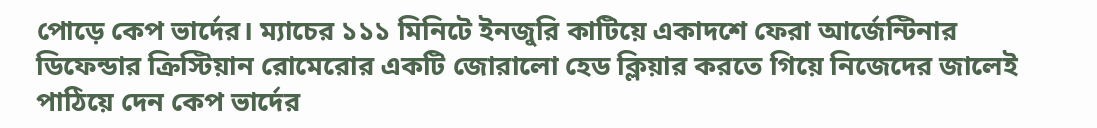পোড়ে কেপ ভার্দের। ম্যাচের ১১১ মিনিটে ইনজুরি কাটিয়ে একাদশে ফেরা আর্জেন্টিনার ডিফেন্ডার ক্রিস্টিয়ান রোমেরোর একটি জোরালো হেড ক্লিয়ার করতে গিয়ে নিজেদের জালেই পাঠিয়ে দেন কেপ ভার্দের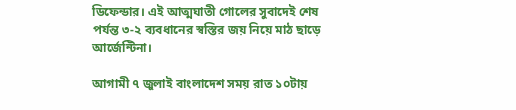ডিফেন্ডার। এই আত্মঘাতী গোলের সুবাদেই শেষ পর্যন্ত ৩-২ ব্যবধানের স্বস্তির জয় নিয়ে মাঠ ছাড়ে আর্জেন্টিনা।

আগামী ৭ জুলাই বাংলাদেশ সময় রাত ১০টায়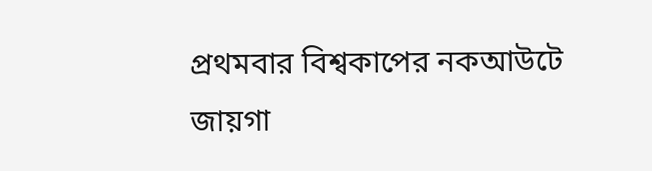প্রথমবার বিশ্বকাপের নকআউটে জায়গা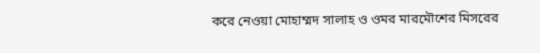করে নেওয়া মোহাম্মদ সালাহ ও ওমর মারমৌশের মিসরের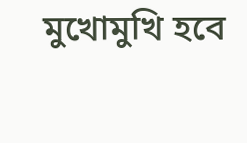মুখোমুখি হবে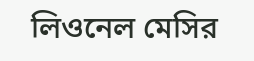লিওনেল মেসির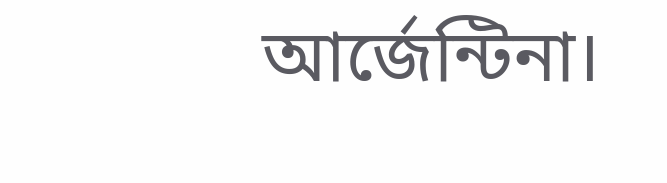আর্জেন্টিনা।